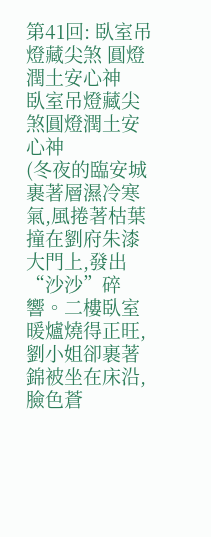第41回: 臥室吊燈藏尖煞 圓燈潤土安心神
臥室吊燈藏尖煞圓燈潤土安心神
(冬夜的臨安城裹著層濕冷寒氣,風捲著枯葉撞在劉府朱漆大門上,發出“沙沙”碎響。二樓臥室暖爐燒得正旺,劉小姐卻裹著錦被坐在床沿,臉色蒼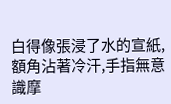白得像張浸了水的宣紙,額角沾著冷汗,手指無意識摩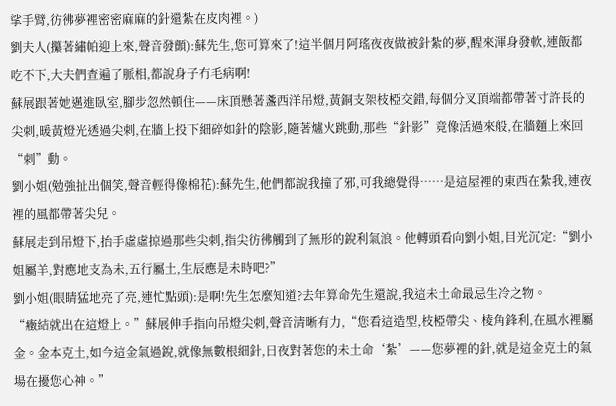挲手臂,彷彿夢裡密密麻麻的針還紮在皮肉裡。)
劉夫人(攥著繡帕迎上來,聲音發顫):蘇先生,您可算來了!這半個月阿瑤夜夜做被針紮的夢,醒來渾身發軟,連飯都吃不下,大夫們查遍了脈相,都說身子冇毛病啊!
蘇展跟著她邁進臥室,腳步忽然頓住——床頂懸著盞西洋吊燈,黃銅支架枝椏交錯,每個分叉頂端都帶著寸許長的尖刺,暖黃燈光透過尖刺,在牆上投下細碎如針的陰影,隨著爐火跳動,那些“針影”竟像活過來般,在牆麵上來回“刺”動。
劉小姐(勉強扯出個笑,聲音輕得像棉花):蘇先生,他們都說我撞了邪,可我總覺得……是這屋裡的東西在紮我,連夜裡的風都帶著尖兒。
蘇展走到吊燈下,抬手虛虛掠過那些尖刺,指尖彷彿觸到了無形的銳利氣浪。他轉頭看向劉小姐,目光沉定:“劉小姐屬羊,對應地支為未,五行屬土,生辰應是未時吧?”
劉小姐(眼睛猛地亮了亮,連忙點頭):是啊!先生怎麼知道?去年算命先生還說,我這未土命最忌生冷之物。
“癥結就出在這燈上。”蘇展伸手指向吊燈尖刺,聲音清晰有力,“您看這造型,枝椏帶尖、棱角鋒利,在風水裡屬金。金本克土,如今這金氣過銳,就像無數根細針,日夜對著您的未土命‘紮’——您夢裡的針,就是這金克土的氣場在擾您心神。”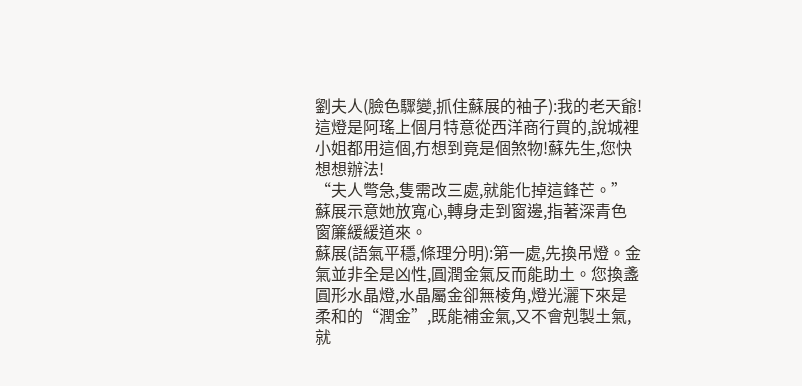劉夫人(臉色驟變,抓住蘇展的袖子):我的老天爺!這燈是阿瑤上個月特意從西洋商行買的,說城裡小姐都用這個,冇想到竟是個煞物!蘇先生,您快想想辦法!
“夫人彆急,隻需改三處,就能化掉這鋒芒。”蘇展示意她放寬心,轉身走到窗邊,指著深青色窗簾緩緩道來。
蘇展(語氣平穩,條理分明):第一處,先換吊燈。金氣並非全是凶性,圓潤金氣反而能助土。您換盞圓形水晶燈,水晶屬金卻無棱角,燈光灑下來是柔和的“潤金”,既能補金氣,又不會剋製土氣,就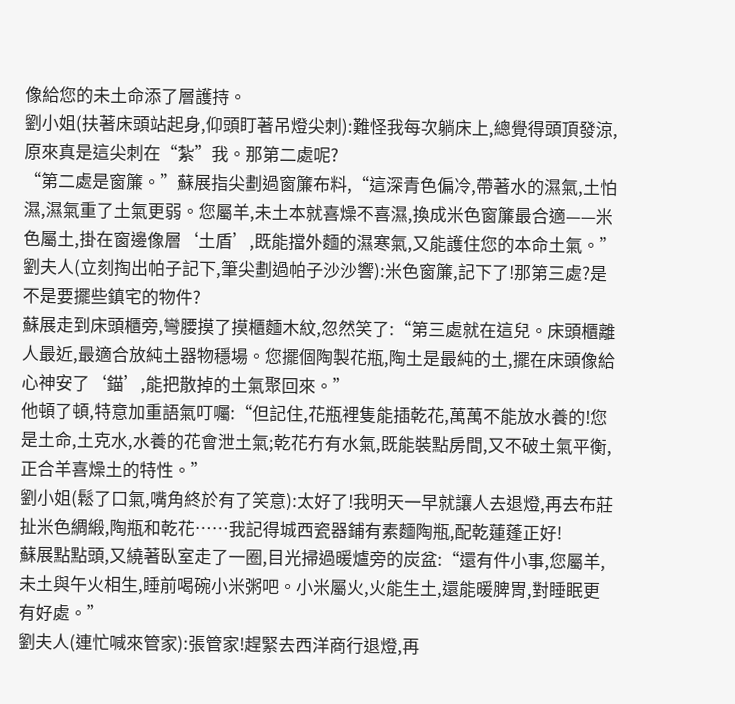像給您的未土命添了層護持。
劉小姐(扶著床頭站起身,仰頭盯著吊燈尖刺):難怪我每次躺床上,總覺得頭頂發涼,原來真是這尖刺在“紮”我。那第二處呢?
“第二處是窗簾。”蘇展指尖劃過窗簾布料,“這深青色偏冷,帶著水的濕氣,土怕濕,濕氣重了土氣更弱。您屬羊,未土本就喜燥不喜濕,換成米色窗簾最合適——米色屬土,掛在窗邊像層‘土盾’,既能擋外麵的濕寒氣,又能護住您的本命土氣。”
劉夫人(立刻掏出帕子記下,筆尖劃過帕子沙沙響):米色窗簾,記下了!那第三處?是不是要擺些鎮宅的物件?
蘇展走到床頭櫃旁,彎腰摸了摸櫃麵木紋,忽然笑了:“第三處就在這兒。床頭櫃離人最近,最適合放純土器物穩場。您擺個陶製花瓶,陶土是最純的土,擺在床頭像給心神安了‘錨’,能把散掉的土氣聚回來。”
他頓了頓,特意加重語氣叮囑:“但記住,花瓶裡隻能插乾花,萬萬不能放水養的!您是土命,土克水,水養的花會泄土氣;乾花冇有水氣,既能裝點房間,又不破土氣平衡,正合羊喜燥土的特性。”
劉小姐(鬆了口氣,嘴角終於有了笑意):太好了!我明天一早就讓人去退燈,再去布莊扯米色綢緞,陶瓶和乾花……我記得城西瓷器鋪有素麵陶瓶,配乾蓮蓬正好!
蘇展點點頭,又繞著臥室走了一圈,目光掃過暖爐旁的炭盆:“還有件小事,您屬羊,未土與午火相生,睡前喝碗小米粥吧。小米屬火,火能生土,還能暖脾胃,對睡眠更有好處。”
劉夫人(連忙喊來管家):張管家!趕緊去西洋商行退燈,再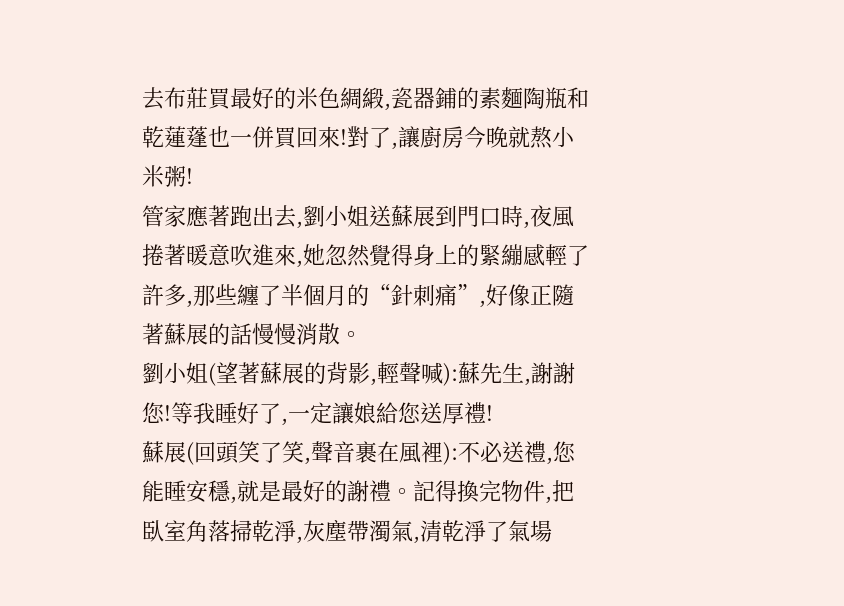去布莊買最好的米色綢緞,瓷器鋪的素麵陶瓶和乾蓮蓬也一併買回來!對了,讓廚房今晚就熬小米粥!
管家應著跑出去,劉小姐送蘇展到門口時,夜風捲著暖意吹進來,她忽然覺得身上的緊繃感輕了許多,那些纏了半個月的“針刺痛”,好像正隨著蘇展的話慢慢消散。
劉小姐(望著蘇展的背影,輕聲喊):蘇先生,謝謝您!等我睡好了,一定讓娘給您送厚禮!
蘇展(回頭笑了笑,聲音裹在風裡):不必送禮,您能睡安穩,就是最好的謝禮。記得換完物件,把臥室角落掃乾淨,灰塵帶濁氣,清乾淨了氣場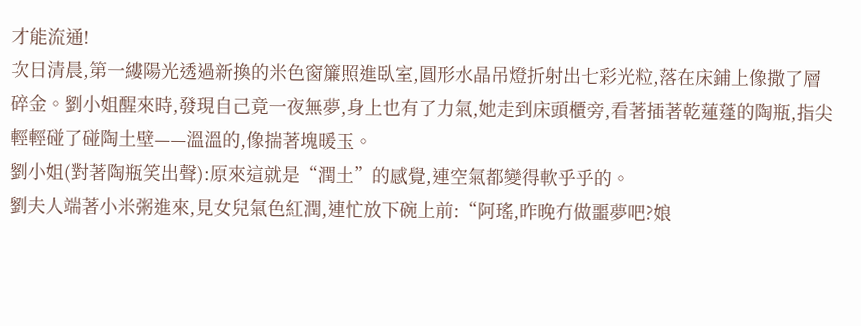才能流通!
次日清晨,第一縷陽光透過新換的米色窗簾照進臥室,圓形水晶吊燈折射出七彩光粒,落在床鋪上像撒了層碎金。劉小姐醒來時,發現自己竟一夜無夢,身上也有了力氣,她走到床頭櫃旁,看著插著乾蓮蓬的陶瓶,指尖輕輕碰了碰陶土壁——溫溫的,像揣著塊暖玉。
劉小姐(對著陶瓶笑出聲):原來這就是“潤土”的感覺,連空氣都變得軟乎乎的。
劉夫人端著小米粥進來,見女兒氣色紅潤,連忙放下碗上前:“阿瑤,昨晚冇做噩夢吧?娘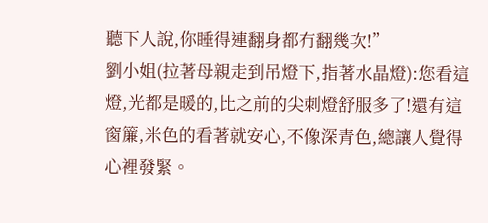聽下人說,你睡得連翻身都冇翻幾次!”
劉小姐(拉著母親走到吊燈下,指著水晶燈):您看這燈,光都是暖的,比之前的尖刺燈舒服多了!還有這窗簾,米色的看著就安心,不像深青色,總讓人覺得心裡發緊。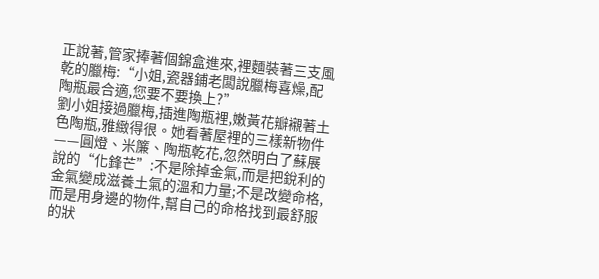正說著,管家捧著個錦盒進來,裡麵裝著三支風乾的臘梅:“小姐,瓷器鋪老闆說臘梅喜燥,配陶瓶最合適,您要不要換上?”
劉小姐接過臘梅,插進陶瓶裡,嫩黃花瓣襯著土色陶瓶,雅緻得很。她看著屋裡的三樣新物件——圓燈、米簾、陶瓶乾花,忽然明白了蘇展說的“化鋒芒”:不是除掉金氣,而是把銳利的金氣變成滋養土氣的溫和力量;不是改變命格,而是用身邊的物件,幫自己的命格找到最舒服的狀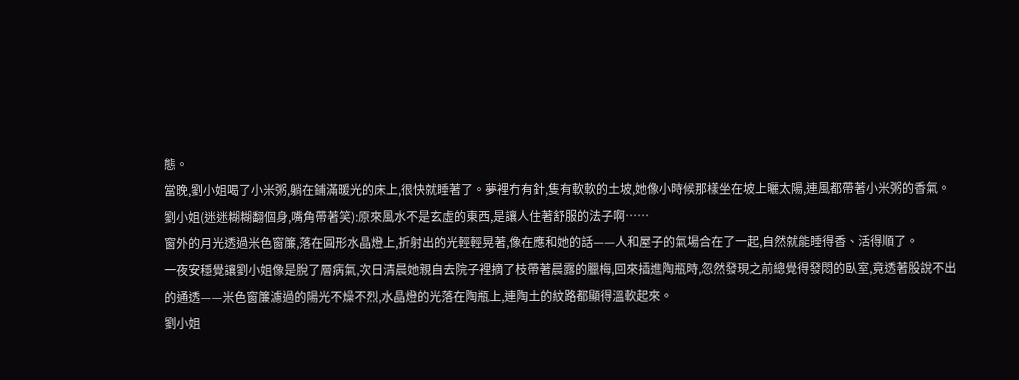態。
當晚,劉小姐喝了小米粥,躺在鋪滿暖光的床上,很快就睡著了。夢裡冇有針,隻有軟軟的土坡,她像小時候那樣坐在坡上曬太陽,連風都帶著小米粥的香氣。
劉小姐(迷迷糊糊翻個身,嘴角帶著笑):原來風水不是玄虛的東西,是讓人住著舒服的法子啊……
窗外的月光透過米色窗簾,落在圓形水晶燈上,折射出的光輕輕晃著,像在應和她的話——人和屋子的氣場合在了一起,自然就能睡得香、活得順了。
一夜安穩覺讓劉小姐像是脫了層病氣,次日清晨她親自去院子裡摘了枝帶著晨露的臘梅,回來插進陶瓶時,忽然發現之前總覺得發悶的臥室,竟透著股說不出的通透——米色窗簾濾過的陽光不燥不烈,水晶燈的光落在陶瓶上,連陶土的紋路都顯得溫軟起來。
劉小姐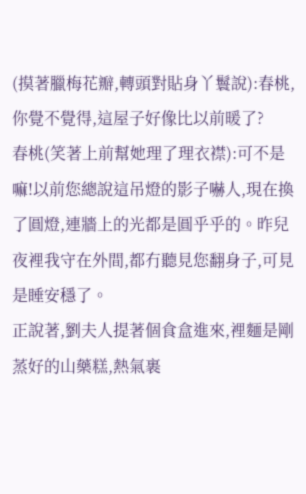(摸著臘梅花瓣,轉頭對貼身丫鬟說):春桃,你覺不覺得,這屋子好像比以前暖了?
春桃(笑著上前幫她理了理衣襟):可不是嘛!以前您總說這吊燈的影子嚇人,現在換了圓燈,連牆上的光都是圓乎乎的。昨兒夜裡我守在外間,都冇聽見您翻身子,可見是睡安穩了。
正說著,劉夫人提著個食盒進來,裡麵是剛蒸好的山藥糕,熱氣裹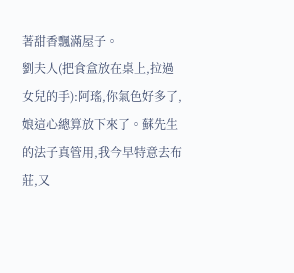著甜香飄滿屋子。
劉夫人(把食盒放在桌上,拉過女兒的手):阿瑤,你氣色好多了,娘這心總算放下來了。蘇先生的法子真管用,我今早特意去布莊,又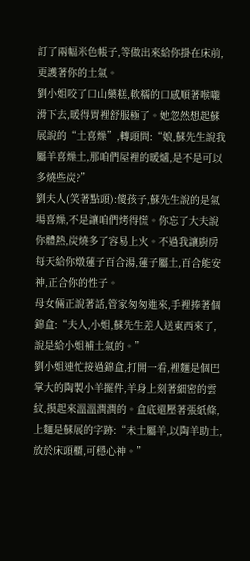訂了兩幅米色帳子,等做出來給你掛在床前,更護著你的土氣。
劉小姐咬了口山藥糕,軟糯的口感順著喉嚨滑下去,暖得胃裡舒服極了。她忽然想起蘇展說的“土喜燥”,轉頭問:“娘,蘇先生說我屬羊喜燥土,那咱們屋裡的暖爐,是不是可以多燒些炭?”
劉夫人(笑著點頭):傻孩子,蘇先生說的是氣場喜燥,不是讓咱們烤得慌。你忘了大夫說你體熱,炭燒多了容易上火。不過我讓廚房每天給你燉蓮子百合湯,蓮子屬土,百合能安神,正合你的性子。
母女倆正說著話,管家匆匆進來,手裡捧著個錦盒:“夫人,小姐,蘇先生差人送東西來了,說是給小姐補土氣的。”
劉小姐連忙接過錦盒,打開一看,裡麵是個巴掌大的陶製小羊擺件,羊身上刻著細密的雲紋,摸起來溫溫潤潤的。盒底還壓著張紙條,上麵是蘇展的字跡:“未土屬羊,以陶羊助土,放於床頭櫃,可穩心神。”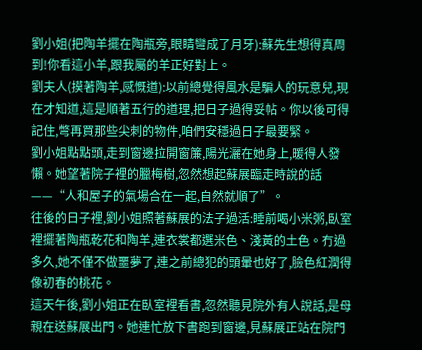劉小姐(把陶羊擺在陶瓶旁,眼睛彎成了月牙):蘇先生想得真周到!你看這小羊,跟我屬的羊正好對上。
劉夫人(摸著陶羊,感慨道):以前總覺得風水是騙人的玩意兒,現在才知道,這是順著五行的道理,把日子過得妥帖。你以後可得記住,彆再買那些尖刺的物件,咱們安穩過日子最要緊。
劉小姐點點頭,走到窗邊拉開窗簾,陽光灑在她身上,暖得人發懶。她望著院子裡的臘梅樹,忽然想起蘇展臨走時說的話——“人和屋子的氣場合在一起,自然就順了”。
往後的日子裡,劉小姐照著蘇展的法子過活:睡前喝小米粥,臥室裡擺著陶瓶乾花和陶羊,連衣裳都選米色、淺黃的土色。冇過多久,她不僅不做噩夢了,連之前總犯的頭暈也好了,臉色紅潤得像初春的桃花。
這天午後,劉小姐正在臥室裡看書,忽然聽見院外有人說話,是母親在送蘇展出門。她連忙放下書跑到窗邊,見蘇展正站在院門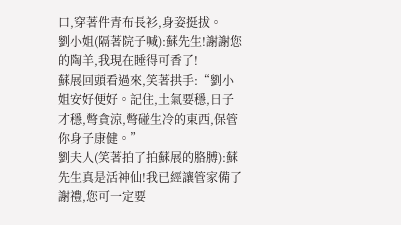口,穿著件青布長衫,身姿挺拔。
劉小姐(隔著院子喊):蘇先生!謝謝您的陶羊,我現在睡得可香了!
蘇展回頭看過來,笑著拱手:“劉小姐安好便好。記住,土氣要穩,日子才穩,彆貪涼,彆碰生冷的東西,保管你身子康健。”
劉夫人(笑著拍了拍蘇展的胳膊):蘇先生真是活神仙!我已經讓管家備了謝禮,您可一定要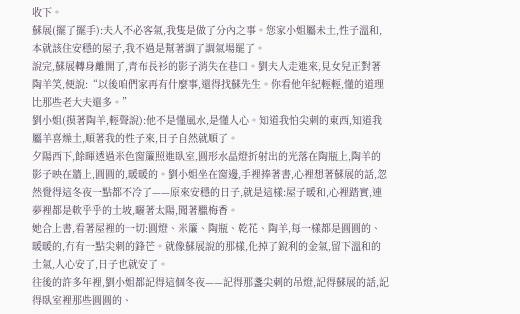收下。
蘇展(擺了擺手):夫人不必客氣,我隻是做了分內之事。您家小姐屬未土,性子溫和,本就該住安穩的屋子,我不過是幫著調了調氣場罷了。
說完,蘇展轉身離開了,青布長衫的影子消失在巷口。劉夫人走進來,見女兒正對著陶羊笑,便說:“以後咱們家再有什麼事,還得找蘇先生。你看他年紀輕輕,懂的道理比那些老大夫還多。”
劉小姐(摸著陶羊,輕聲說):他不是懂風水,是懂人心。知道我怕尖刺的東西,知道我屬羊喜燥土,順著我的性子來,日子自然就順了。
夕陽西下,餘暉透過米色窗簾照進臥室,圓形水晶燈折射出的光落在陶瓶上,陶羊的影子映在牆上,圓圓的,暖暖的。劉小姐坐在窗邊,手裡捧著書,心裡想著蘇展的話,忽然覺得這冬夜一點都不冷了——原來安穩的日子,就是這樣:屋子暖和,心裡踏實,連夢裡都是軟乎乎的土坡,曬著太陽,聞著臘梅香。
她合上書,看著屋裡的一切:圓燈、米簾、陶瓶、乾花、陶羊,每一樣都是圓圓的、暖暖的,冇有一點尖刺的鋒芒。就像蘇展說的那樣,化掉了銳利的金氣,留下溫和的土氣,人心安了,日子也就安了。
往後的許多年裡,劉小姐都記得這個冬夜——記得那盞尖刺的吊燈,記得蘇展的話,記得臥室裡那些圓圓的、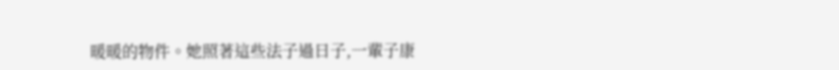暖暖的物件。她照著這些法子過日子,一輩子康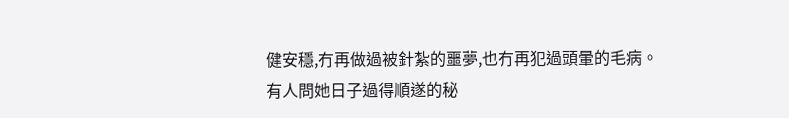健安穩,冇再做過被針紮的噩夢,也冇再犯過頭暈的毛病。
有人問她日子過得順遂的秘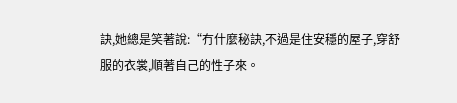訣,她總是笑著說:“冇什麼秘訣,不過是住安穩的屋子,穿舒服的衣裳,順著自己的性子來。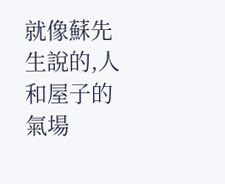就像蘇先生說的,人和屋子的氣場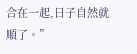合在一起,日子自然就順了。”